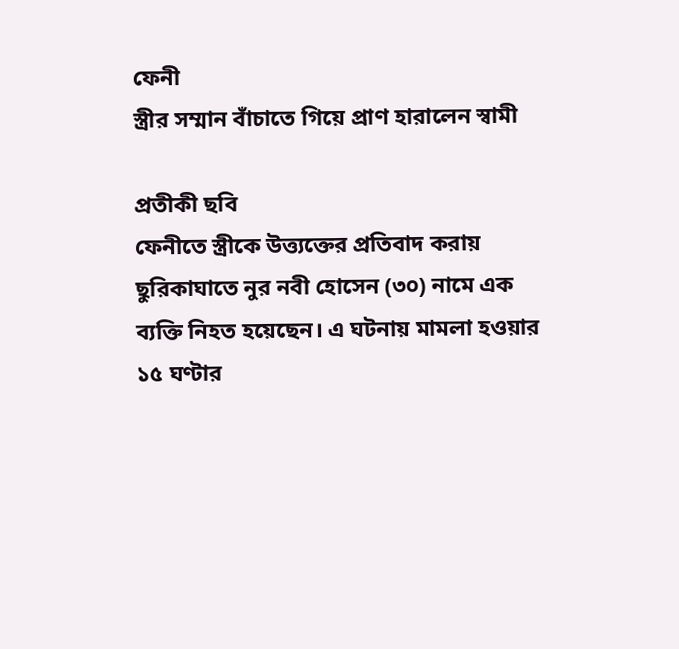ফেনী
স্ত্রীর সম্মান বাঁচাতে গিয়ে প্রাণ হারালেন স্বামী

প্রতীকী ছবি
ফেনীতে স্ত্রীকে উত্ত্যক্তের প্রতিবাদ করায় ছুরিকাঘাতে নুর নবী হোসেন (৩০) নামে এক ব্যক্তি নিহত হয়েছেন। এ ঘটনায় মামলা হওয়ার ১৫ ঘণ্টার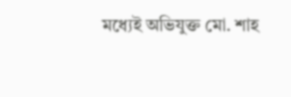মধ্যেই অভিযুক্ত মো. শাহ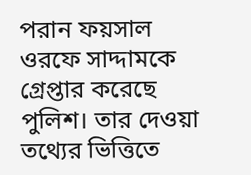পরান ফয়সাল ওরফে সাদ্দামকে গ্রেপ্তার করেছে পুলিশ। তার দেওয়া তথ্যের ভিত্তিতে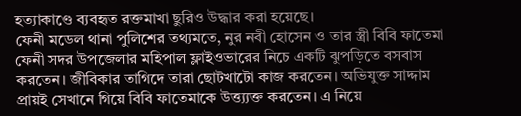হত্যাকাণ্ডে ব্যবহৃত রক্তমাখা ছুরিও উদ্ধার করা হয়েছে।
ফেনী মডেল থানা পুলিশের তথ্যমতে, নুর নবী হোসেন ও তার স্ত্রী বিবি ফাতেমা ফেনী সদর উপজেলার মহিপাল ফ্লাইওভারের নিচে একটি ঝুপড়িতে বসবাস করতেন। জীবিকার তাগিদে তারা ছোটখাটো কাজ করতেন। অভিযুক্ত সাদ্দাম প্রায়ই সেখানে গিয়ে বিবি ফাতেমাকে উত্ত্য্যক্ত করতেন। এ নিয়ে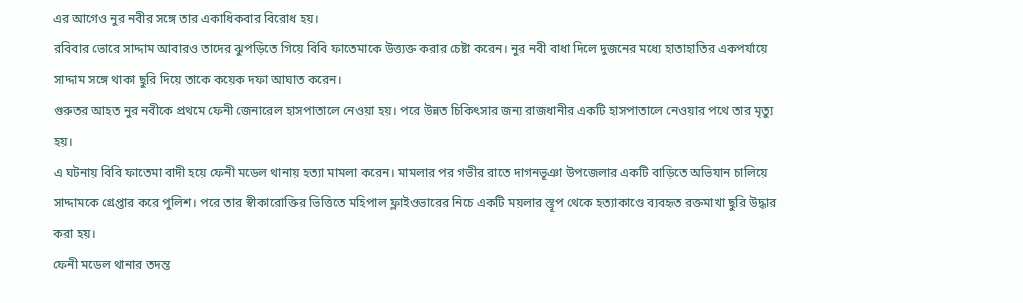এর আগেও নুর নবীর সঙ্গে তার একাধিকবার বিরোধ হয়।
রবিবার ভোরে সাদ্দাম আবারও তাদের ঝুপড়িতে গিয়ে বিবি ফাতেমাকে উত্ত্যক্ত করার চেষ্টা করেন। নুর নবী বাধা দিলে দুজনের মধ্যে হাতাহাতির একপর্যায়ে সাদ্দাম সঙ্গে থাকা ছুরি দিয়ে তাকে কয়েক দফা আঘাত করেন।
গুরুতর আহত নুর নবীকে প্রথমে ফেনী জেনারেল হাসপাতালে নেওয়া হয়। পরে উন্নত চিকিৎসার জন্য রাজধানীর একটি হাসপাতালে নেওয়ার পথে তার মৃত্যু হয়।
এ ঘটনায় বিবি ফাতেমা বাদী হয়ে ফেনী মডেল থানায় হত্যা মামলা করেন। মামলার পর গভীর রাতে দাগনভূঞা উপজেলার একটি বাড়িতে অভিযান চালিয়ে সাদ্দামকে গ্রেপ্তার করে পুলিশ। পরে তার স্বীকারোক্তির ভিত্তিতে মহিপাল ফ্লাইওভারের নিচে একটি ময়লার স্তূপ থেকে হত্যাকাণ্ডে ব্যবহৃত রক্তমাখা ছুরি উদ্ধার করা হয়।
ফেনী মডেল থানার তদন্ত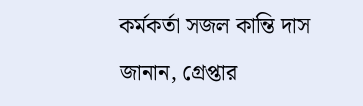কর্মকর্তা সজল কান্তি দাস জানান, গ্রেপ্তার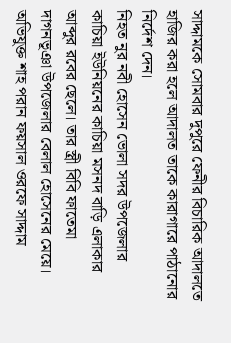সাদ্দামকে সোমবার দুপুরে ফেনীর বিচারিক আদালতে হাজির করা হলে আদালত তাকে কারাগারে পাঠানোর নির্দেশ দেন।
নিহত নুর নবী হোসেন ভোলা সদর উপজেলার কাচিয়া ইউনিয়নের কাচিয়া মসনদ বাড়ি এলাকার আব্দুর রবের ছেলে। তার স্ত্রী বিবি ফাতেমা দাগনভূঞা উপজেলার বেলাল হোসেনের মেয়ে। অভিযুক্ত শাহ পরান ফয়সাল ওরফে সাদ্দাম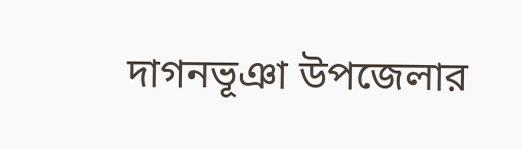দাগনভূঞা উপজেলার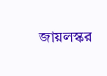জায়লস্কর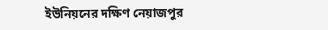ইউনিয়নের দক্ষিণ নেয়াজপুর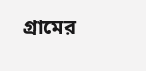গ্রামের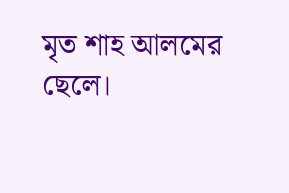মৃত শাহ আলমের ছেলে।